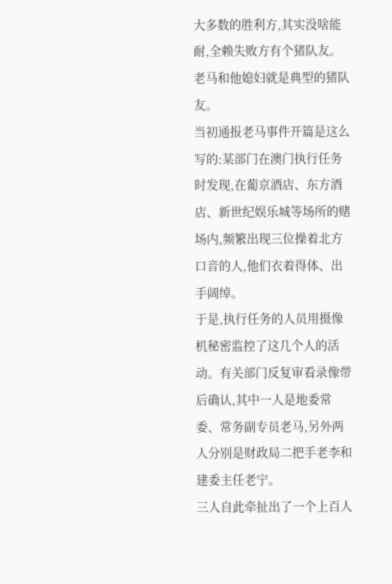大多数的胜利方,其实没啥能耐,全赖失败方有个猪队友。
老马和他媳妇就是典型的猪队友。
当初通报老马事件开篇是这么写的:某部门在澳门执行任务时发现,在葡京酒店、东方酒店、新世纪娱乐城等场所的赌场内,频繁出现三位操着北方口音的人,他们衣着得体、出手阔绰。
于是,执行任务的人员用摄像机秘密监控了这几个人的活动。有关部门反复审看录像带后确认,其中一人是地委常委、常务副专员老马,另外两人分别是财政局二把手老李和建委主任老宁。
三人自此牵扯出了一个上百人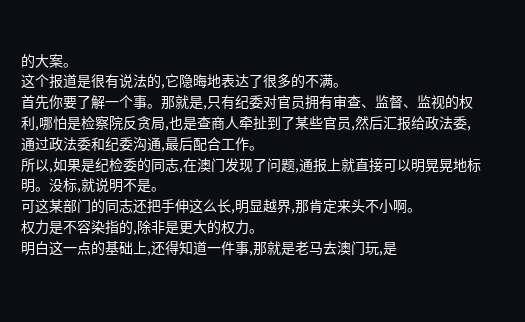的大案。
这个报道是很有说法的,它隐晦地表达了很多的不满。
首先你要了解一个事。那就是,只有纪委对官员拥有审查、监督、监视的权利,哪怕是检察院反贪局,也是查商人牵扯到了某些官员,然后汇报给政法委,通过政法委和纪委沟通,最后配合工作。
所以,如果是纪检委的同志,在澳门发现了问题,通报上就直接可以明晃晃地标明。没标,就说明不是。
可这某部门的同志还把手伸这么长,明显越界,那肯定来头不小啊。
权力是不容染指的,除非是更大的权力。
明白这一点的基础上,还得知道一件事,那就是老马去澳门玩,是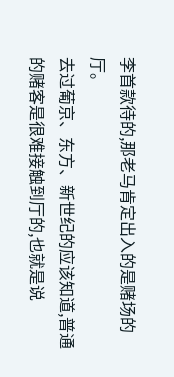李首款待的,那老马肯定出入的是赌场的厅。
去过葡京、东方、新世纪的应该知道,普通的赌客是很难接触到厅的,也就是说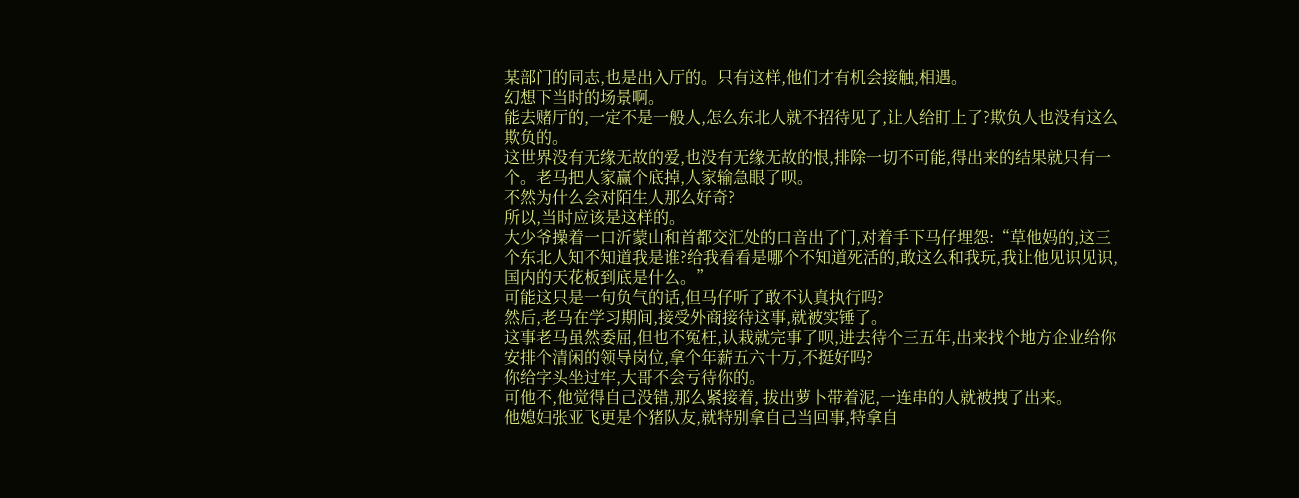某部门的同志,也是出入厅的。只有这样,他们才有机会接触,相遇。
幻想下当时的场景啊。
能去赌厅的,一定不是一般人,怎么东北人就不招待见了,让人给盯上了?欺负人也没有这么欺负的。
这世界没有无缘无故的爱,也没有无缘无故的恨,排除一切不可能,得出来的结果就只有一个。老马把人家赢个底掉,人家输急眼了呗。
不然为什么会对陌生人那么好奇?
所以,当时应该是这样的。
大少爷操着一口沂蒙山和首都交汇处的口音出了门,对着手下马仔埋怨:“草他妈的,这三个东北人知不知道我是谁?给我看看是哪个不知道死活的,敢这么和我玩,我让他见识见识,国内的天花板到底是什么。”
可能这只是一句负气的话,但马仔听了敢不认真执行吗?
然后,老马在学习期间,接受外商接待这事,就被实锤了。
这事老马虽然委屈,但也不冤枉,认栽就完事了呗,进去待个三五年,出来找个地方企业给你安排个清闲的领导岗位,拿个年薪五六十万,不挺好吗?
你给字头坐过牢,大哥不会亏待你的。
可他不,他觉得自己没错,那么紧接着, 拔出萝卜带着泥,一连串的人就被拽了出来。
他媳妇张亚飞更是个猪队友,就特别拿自己当回事,特拿自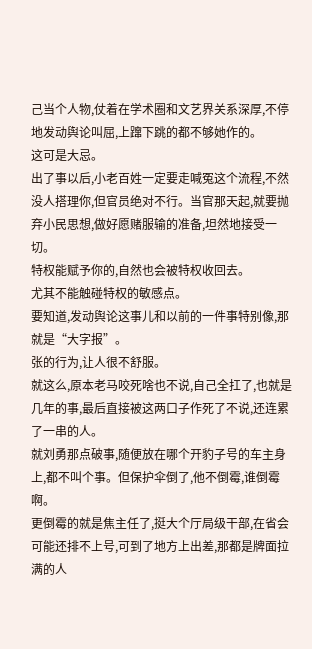己当个人物,仗着在学术圈和文艺界关系深厚,不停地发动舆论叫屈,上蹿下跳的都不够她作的。
这可是大忌。
出了事以后,小老百姓一定要走喊冤这个流程,不然没人搭理你,但官员绝对不行。当官那天起,就要抛弃小民思想,做好愿赌服输的准备,坦然地接受一切。
特权能赋予你的,自然也会被特权收回去。
尤其不能触碰特权的敏感点。
要知道,发动舆论这事儿和以前的一件事特别像,那就是“大字报”。
张的行为,让人很不舒服。
就这么,原本老马咬死啥也不说,自己全扛了,也就是几年的事,最后直接被这两口子作死了不说,还连累了一串的人。
就刘勇那点破事,随便放在哪个开豹子号的车主身上,都不叫个事。但保护伞倒了,他不倒霉,谁倒霉啊。
更倒霉的就是焦主任了,挺大个厅局级干部,在省会可能还排不上号,可到了地方上出差,那都是牌面拉满的人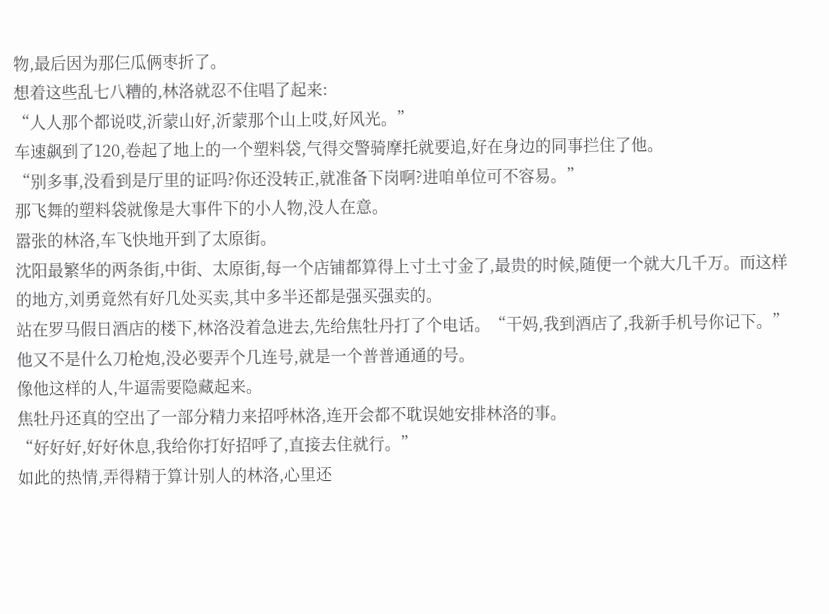物,最后因为那仨瓜俩枣折了。
想着这些乱七八糟的,林洛就忍不住唱了起来:
“人人那个都说哎,沂蒙山好,沂蒙那个山上哎,好风光。”
车速飙到了120,卷起了地上的一个塑料袋,气得交警骑摩托就要追,好在身边的同事拦住了他。
“别多事,没看到是厅里的证吗?你还没转正,就准备下岗啊?进咱单位可不容易。”
那飞舞的塑料袋就像是大事件下的小人物,没人在意。
嚣张的林洛,车飞快地开到了太原街。
沈阳最繁华的两条街,中街、太原街,每一个店铺都算得上寸土寸金了,最贵的时候,随便一个就大几千万。而这样的地方,刘勇竟然有好几处买卖,其中多半还都是强买强卖的。
站在罗马假日酒店的楼下,林洛没着急进去,先给焦牡丹打了个电话。“干妈,我到酒店了,我新手机号你记下。”
他又不是什么刀枪炮,没必要弄个几连号,就是一个普普通通的号。
像他这样的人,牛逼需要隐藏起来。
焦牡丹还真的空出了一部分精力来招呼林洛,连开会都不耽误她安排林洛的事。
“好好好,好好休息,我给你打好招呼了,直接去住就行。”
如此的热情,弄得精于算计别人的林洛,心里还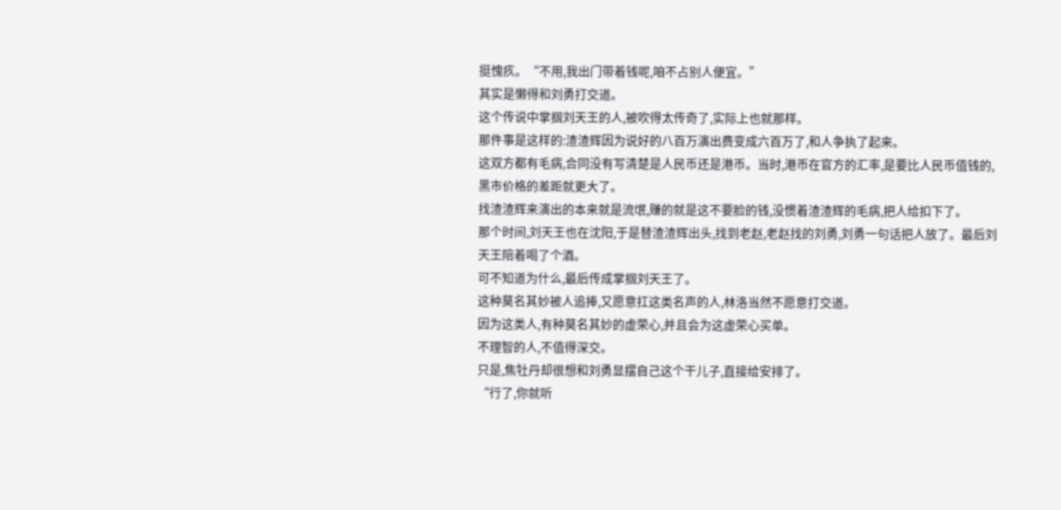挺愧疚。“不用,我出门带着钱呢,咱不占别人便宜。”
其实是懒得和刘勇打交道。
这个传说中掌掴刘天王的人,被吹得太传奇了,实际上也就那样。
那件事是这样的:渣渣辉因为说好的八百万演出费变成六百万了,和人争执了起来。
这双方都有毛病,合同没有写清楚是人民币还是港币。当时,港币在官方的汇率,是要比人民币值钱的,黑市价格的差距就更大了。
找渣渣辉来演出的本来就是流氓,赚的就是这不要脸的钱,没惯着渣渣辉的毛病,把人给扣下了。
那个时间,刘天王也在沈阳,于是替渣渣辉出头,找到老赵,老赵找的刘勇,刘勇一句话把人放了。最后刘天王陪着喝了个酒。
可不知道为什么,最后传成掌掴刘天王了。
这种莫名其妙被人追捧,又愿意扛这类名声的人,林洛当然不愿意打交道。
因为这类人,有种莫名其妙的虚荣心,并且会为这虚荣心买单。
不理智的人,不值得深交。
只是,焦牡丹却很想和刘勇显摆自己这个干儿子,直接给安排了。
“行了,你就听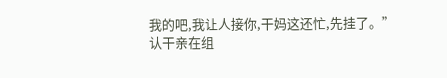我的吧,我让人接你,干妈这还忙,先挂了。”
认干亲在组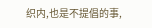织内,也是不提倡的事,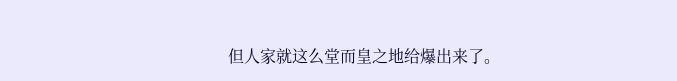但人家就这么堂而皇之地给爆出来了。